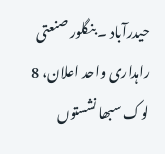حیدرآباد ۔ بنگلور صنعتی راہداری واحد اعلان، 8 لوک سبھا نشستوں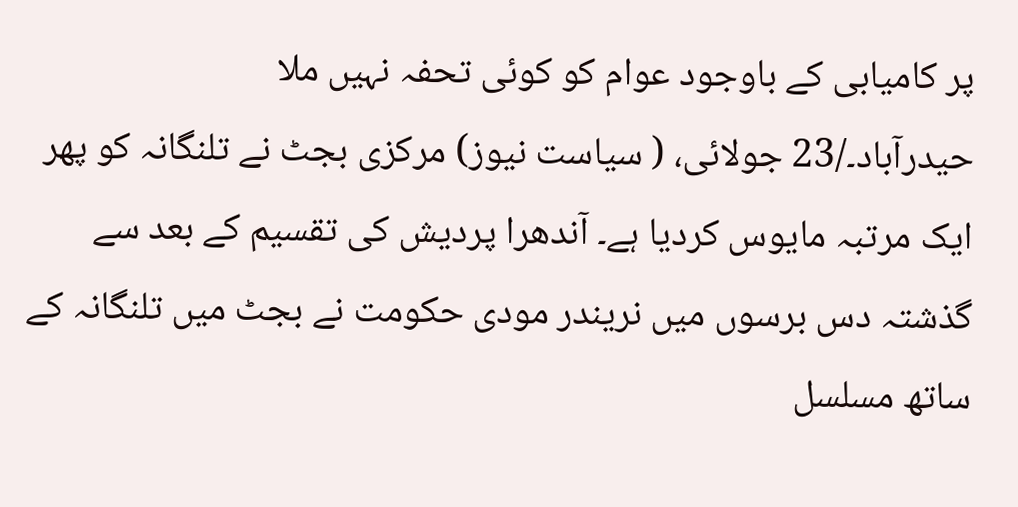پر کامیابی کے باوجود عوام کو کوئی تحفہ نہیں ملا
حیدرآباد۔/23 جولائی، ( سیاست نیوز) مرکزی بجٹ نے تلنگانہ کو پھر ایک مرتبہ مایوس کردیا ہے۔ آندھرا پردیش کی تقسیم کے بعد سے گذشتہ دس برسوں میں نریندر مودی حکومت نے بجٹ میں تلنگانہ کے ساتھ مسلسل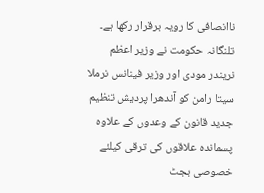ناانصافی کا رویہ برقرار رکھا ہے۔ تلنگانہ حکومت نے وزیر اعظم نریندر مودی اور وزیر فینانس نرملا سیتا رامن کو آندھرا پردیش تنظیم جدید قانون کے وعدوں کے علاوہ پسماندہ علاقوں کی ترقی کیلئے خصوصی بجٹ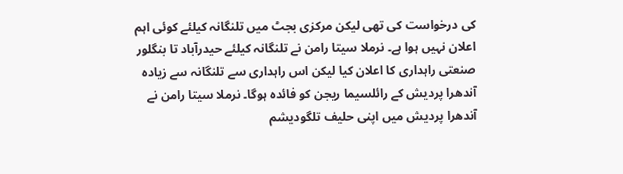کی درخواست کی تھی لیکن مرکزی بجٹ میں تلنگانہ کیلئے کوئی اہم اعلان نہیں ہوا ہے۔ نرملا سیتا رامن نے تلنگانہ کیلئے حیدرآباد تا بنگلور صنعتی راہداری کا اعلان کیا لیکن اس راہداری سے تلنگانہ سے زیادہ آندھرا پردیش کے رائلسیما ریجن کو فائدہ ہوگا۔ نرملا سیتا رامن نے آندھرا پردیش میں اپنی حلیف تلگودیشم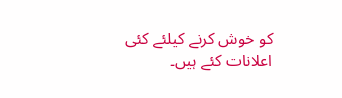کو خوش کرنے کیلئے کئی اعلانات کئے ہیں۔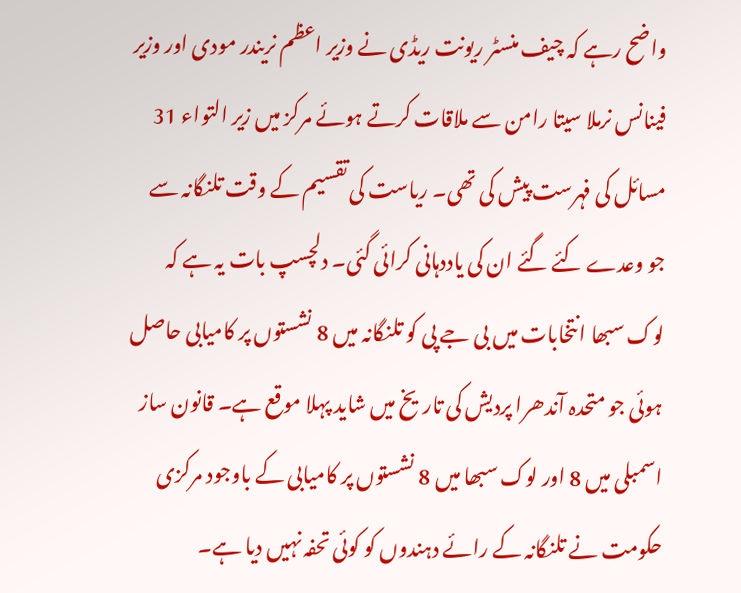واضح رہے کہ چیف منسٹر ریونت ریڈی نے وزیر اعظم نریندر مودی اور وزیر فینانس نرملا سیتا رامن سے ملاقات کرتے ہوئے مرکز میں زیر التواء 31 مسائل کی فہرست پیش کی تھی۔ ریاست کی تقسیم کے وقت تلنگانہ سے جو وعدے کئے گئے ان کی یاددہانی کرائی گئی۔ دلچسپ بات یہ ہے کہ لوک سبھا انتخابات میں بی جے پی کو تلنگانہ میں 8 نشستوں پر کامیابی حاصل ہوئی جو متحدہ آندھرا پردیش کی تاریخ میں شاید پہلا موقع ہے۔ قانون ساز اسمبلی میں 8 اور لوک سبھا میں 8 نشستوں پر کامیابی کے باوجود مرکزی حکومت نے تلنگانہ کے رائے دہندوں کو کوئی تحفہ نہیں دیا ہے۔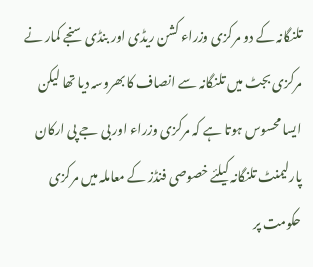تلنگانہ کے دو مرکزی وزراء کشن ریڈی اور بنڈی سنجے کمار نے مرکزی بجٹ میں تلنگانہ سے انصاف کا بھروسہ دیا تھا لیکن ایسا محسوس ہوتا ہے کہ مرکزی وزراء اور بی جے پی ارکان پارلیمنٹ تلنگانہ کیلئے خصوصی فنڈز کے معاملہ میں مرکزی حکومت پر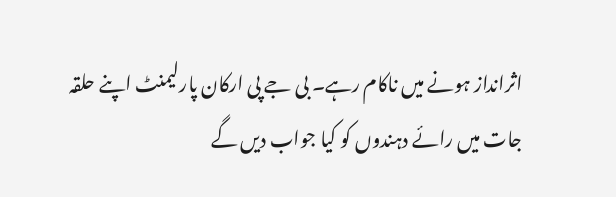اثرانداز ہونے میں ناکام رہے۔ بی جے پی ارکان پارلیمنٹ اپنے حلقہ جات میں رائے دہندوں کو کیا جواب دیں گے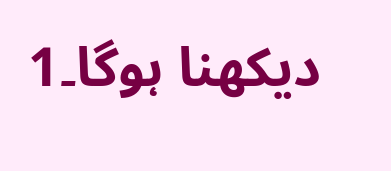دیکھنا ہوگا۔1